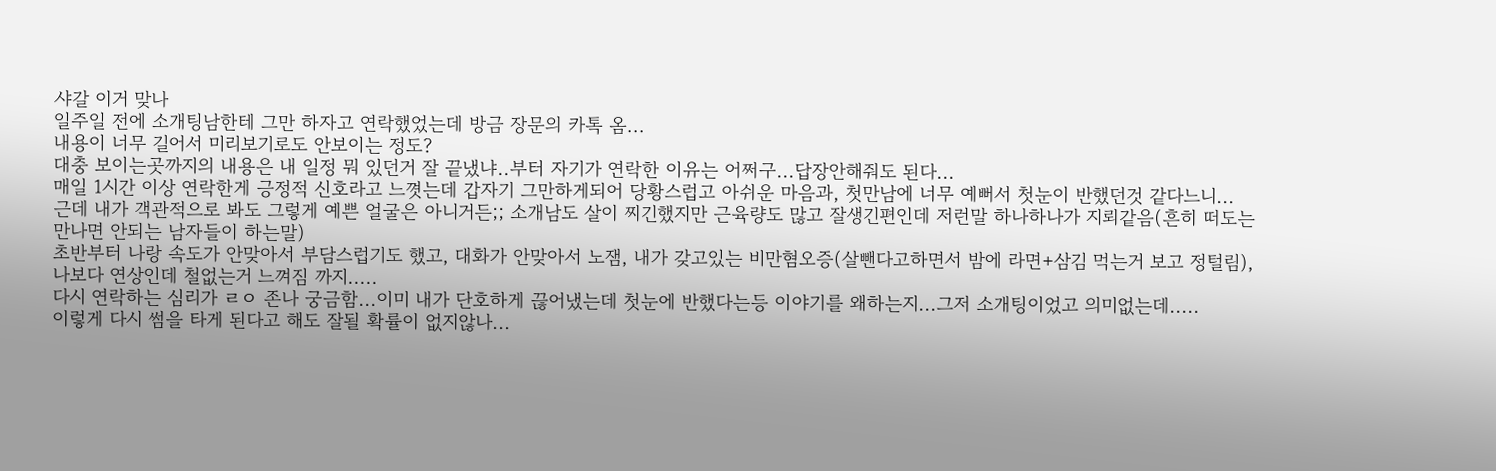샤갈 이거 맞나
일주일 전에 소개팅남한테 그만 하자고 연락했었는데 방금 장문의 카톡 옴...
내용이 너무 길어서 미리보기로도 안보이는 정도?
대충 보이는곳까지의 내용은 내 일정 뭐 있던거 잘 끝냈냐..부터 자기가 연락한 이유는 어쩌구...답장안해줘도 된다...
매일 1시간 이상 연락한게 긍정적 신호라고 느꼇는데 갑자기 그만하게되어 당황스럽고 아쉬운 마음과, 첫만남에 너무 예뻐서 첫눈이 반했던것 같다느니...
근데 내가 객관적으로 봐도 그렇게 예쁜 얼굴은 아니거든;; 소개남도 살이 찌긴했지만 근육량도 많고 잘생긴편인데 저런말 하나하나가 지뢰같음(흔히 떠도는 만나면 안되는 남자들이 하는말)
초반부터 나랑 속도가 안맞아서 부담스럽기도 했고, 대화가 안맞아서 노잼, 내가 갖고있는 비만혐오증(살뺀다고하면서 밤에 라면+삼김 먹는거 보고 정털림), 나보다 연상인데 철없는거 느껴짐 까지.....
다시 연락하는 심리가 ㄹㅇ 존나 궁금함...이미 내가 단호하게 끊어냈는데 첫눈에 반했다는등 이야기를 왜하는지...그저 소개팅이었고 의미없는데.....
이렇게 다시 썸을 타게 된다고 해도 잘될 확률이 없지않나...